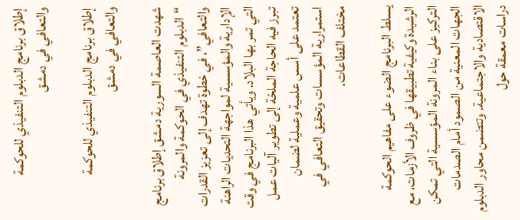إطلاق برنامج الدبلوم التنفيذي للحوكمة والتعافي في دمشق

إطلاق برنامج الدبلوم التنفيذي للحوكمة والتعافي في دمشق

شهدت العاصمة السورية دمشق إطلاق برنامج “الدبلوم التنفيذي في الحوكمة والمرونة والتعافي”، في خطوة تهدف إلى تعزيز القدرات الإدارية والمؤسسية لمواجهة التحديات الراهنة التي تمر بها البلاد. ويأتي هذا البرنامج في وقت تبرز فيه الحاجة الملحّة إلى تطوير آليات عمل تعتمد على أسس علمية وعملية لضمان استمرارية المؤسسات وتحقيق التعافي في مختلف القطاعات.

يسلط البرنامج الضوء على مفاهيم الحوكمة الرشيدة وكيفية تطبيقها في ظروف الأزمات، مع التركيز على بناء المرونة المؤسسية التي تمكن الجهات المعنية من الصمود أمام الصدمات الاقتصادية والاجتماعية. وتتضمن محاور الدبلوم دراسات معمقة حول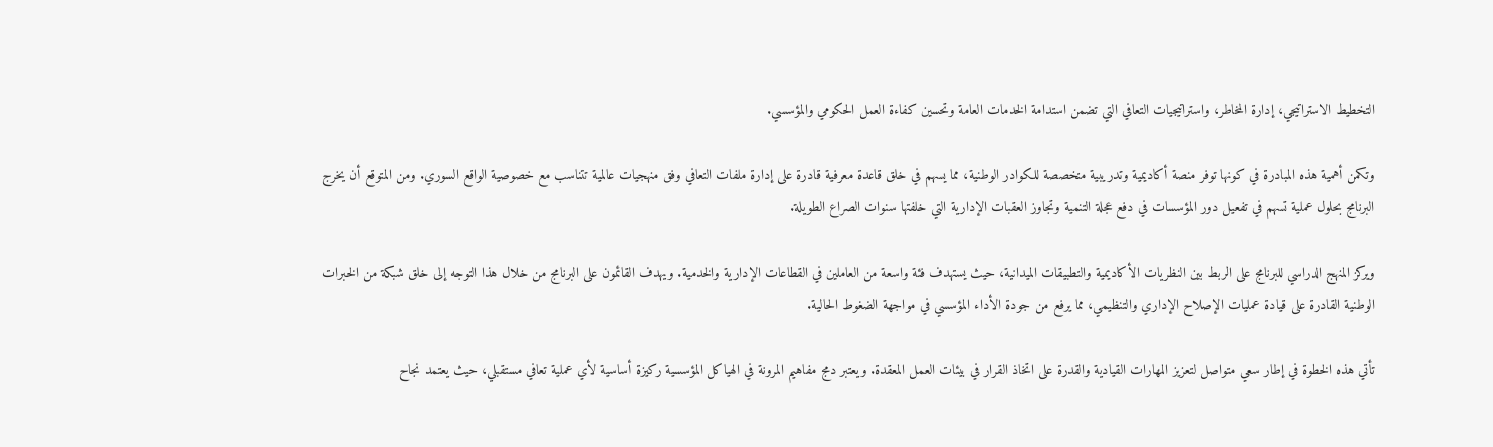التخطيط الاستراتيجي، إدارة المخاطر، واستراتيجيات التعافي التي تضمن استدامة الخدمات العامة وتحسين كفاءة العمل الحكومي والمؤسسي.

وتكمن أهمية هذه المبادرة في كونها توفر منصة أكاديمية وتدريبية متخصصة للكوادر الوطنية، مما يسهم في خلق قاعدة معرفية قادرة على إدارة ملفات التعافي وفق منهجيات عالمية تتناسب مع خصوصية الواقع السوري. ومن المتوقع أن يخرج البرنامج بحلول عملية تسهم في تفعيل دور المؤسسات في دفع عجلة التنمية وتجاوز العقبات الإدارية التي خلفتها سنوات الصراع الطويلة.

ويركز المنهج الدراسي للبرنامج على الربط بين النظريات الأكاديمية والتطبيقات الميدانية، حيث يستهدف فئة واسعة من العاملين في القطاعات الإدارية والخدمية. ويهدف القائمون على البرنامج من خلال هذا التوجه إلى خلق شبكة من الخبرات الوطنية القادرة على قيادة عمليات الإصلاح الإداري والتنظيمي، مما يرفع من جودة الأداء المؤسسي في مواجهة الضغوط الحالية.

تأتي هذه الخطوة في إطار سعي متواصل لتعزيز المهارات القيادية والقدرة على اتخاذ القرار في بيئات العمل المعقدة. ويعتبر دمج مفاهيم المرونة في الهياكل المؤسسية ركيزة أساسية لأي عملية تعافي مستقبلي، حيث يعتمد نجاح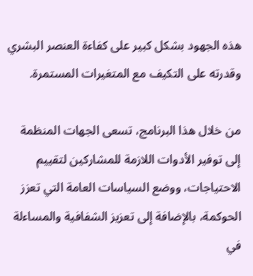هذه الجهود بشكل كبير على كفاءة العنصر البشري وقدرته على التكيف مع المتغيرات المستمرة.

من خلال هذا البرنامج، تسعى الجهات المنظمة إلى توفير الأدوات اللازمة للمشاركين لتقييم الاحتياجات، ووضع السياسات العامة التي تعزز الحوكمة، بالإضافة إلى تعزيز الشفافية والمساءلة في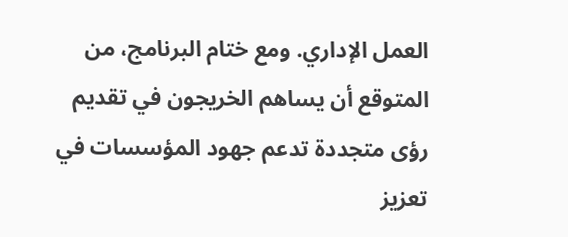العمل الإداري. ومع ختام البرنامج، من المتوقع أن يساهم الخريجون في تقديم رؤى متجددة تدعم جهود المؤسسات في تعزيز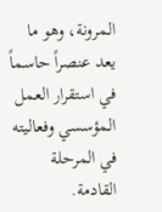المرونة، وهو ما يعد عنصراً حاسماً في استقرار العمل المؤسسي وفعاليته في المرحلة القادمة.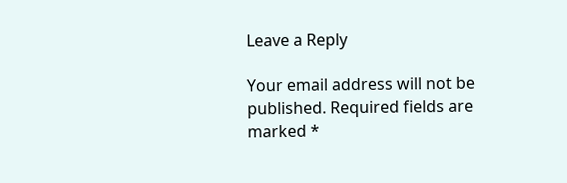Leave a Reply

Your email address will not be published. Required fields are marked *